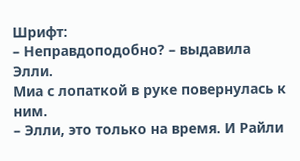Шрифт:
– Неправдоподобно? – выдавила Элли.
Миа с лопаткой в руке повернулась к ним.
– Элли, это только на время. И Райли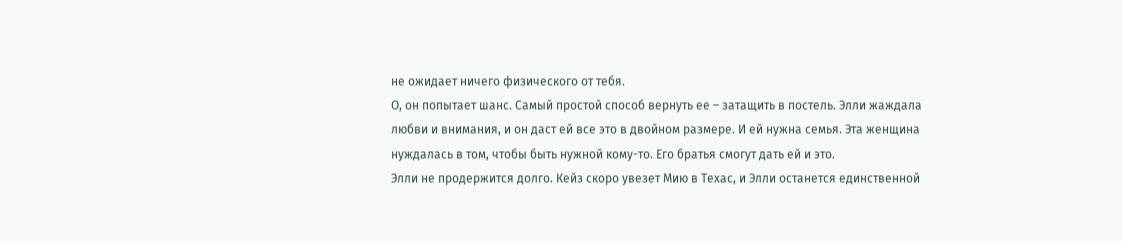не ожидает ничего физического от тебя.
О, он попытает шанс. Самый простой способ вернуть ее – затащить в постель. Элли жаждала любви и внимания, и он даст ей все это в двойном размере. И ей нужна семья. Эта женщина нуждалась в том, чтобы быть нужной кому-то. Его братья смогут дать ей и это.
Элли не продержится долго. Кейз скоро увезет Мию в Техас, и Элли останется единственной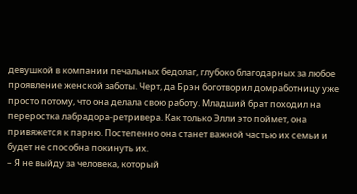девушкой в компании печальных бедолаг, глубоко благодарных за любое проявление женской заботы. Черт, да Брэн боготворил домработницу уже просто потому, что она делала свою работу. Младший брат походил на переростка лабрадора-ретривера. Как только Элли это поймет, она привяжется к парню. Постепенно она станет важной частью их семьи и будет не способна покинуть их.
– Я не выйду за человека, который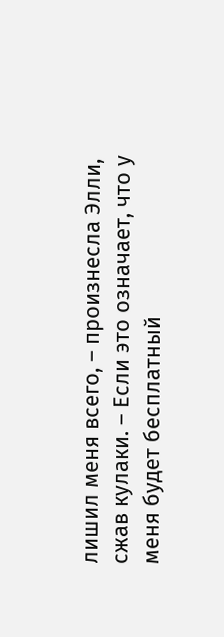лишил меня всего, – произнесла Элли, сжав кулаки. – Если это означает, что у меня будет бесплатный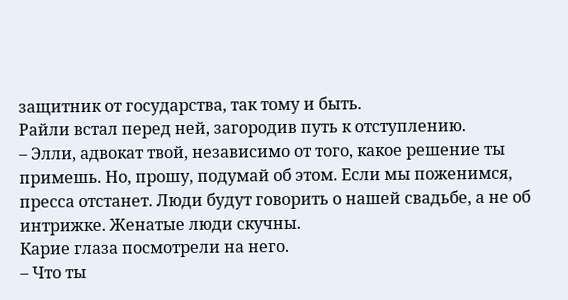защитник от государства, так тому и быть.
Райли встал перед ней, загородив путь к отступлению.
– Элли, адвокат твой, независимо от того, какое решение ты примешь. Но, прошу, подумай об этом. Если мы поженимся, пресса отстанет. Люди будут говорить о нашей свадьбе, а не об интрижке. Женатые люди скучны.
Карие глаза посмотрели на него.
– Что ты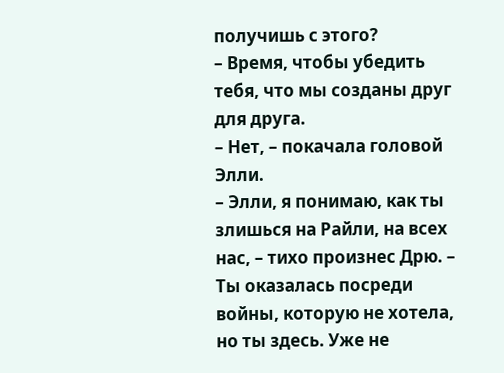получишь с этого?
– Время, чтобы убедить тебя, что мы созданы друг для друга.
– Нет, – покачала головой Элли.
– Элли, я понимаю, как ты злишься на Райли, на всех нас, – тихо произнес Дрю. – Ты оказалась посреди войны, которую не хотела, но ты здесь. Уже не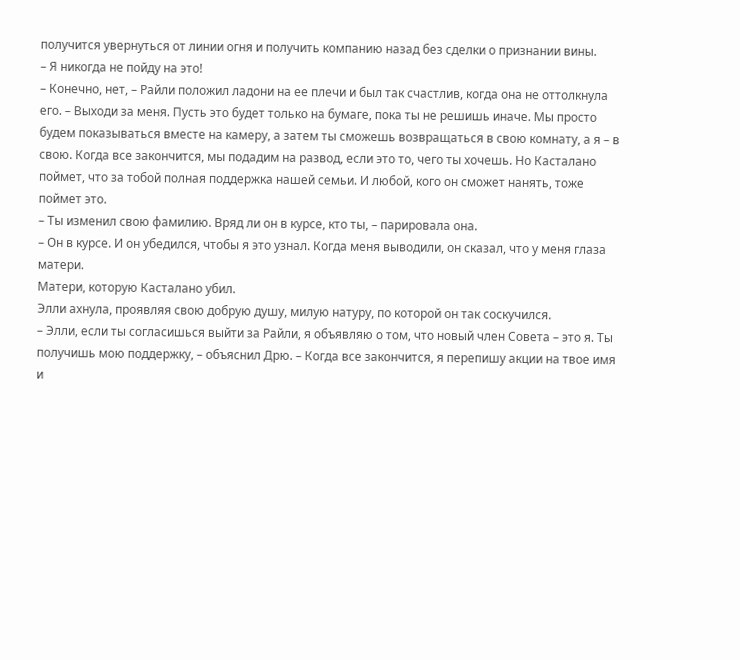получится увернуться от линии огня и получить компанию назад без сделки о признании вины.
– Я никогда не пойду на это!
– Конечно, нет, – Райли положил ладони на ее плечи и был так счастлив, когда она не оттолкнула его. – Выходи за меня. Пусть это будет только на бумаге, пока ты не решишь иначе. Мы просто будем показываться вместе на камеру, а затем ты сможешь возвращаться в свою комнату, а я – в свою. Когда все закончится, мы подадим на развод, если это то, чего ты хочешь. Но Касталано поймет, что за тобой полная поддержка нашей семьи. И любой, кого он сможет нанять, тоже поймет это.
– Ты изменил свою фамилию. Вряд ли он в курсе, кто ты, – парировала она.
– Он в курсе. И он убедился, чтобы я это узнал. Когда меня выводили, он сказал, что у меня глаза матери.
Матери, которую Касталано убил.
Элли ахнула, проявляя свою добрую душу, милую натуру, по которой он так соскучился.
– Элли, если ты согласишься выйти за Райли, я объявляю о том, что новый член Совета – это я. Ты получишь мою поддержку, – объяснил Дрю. – Когда все закончится, я перепишу акции на твое имя и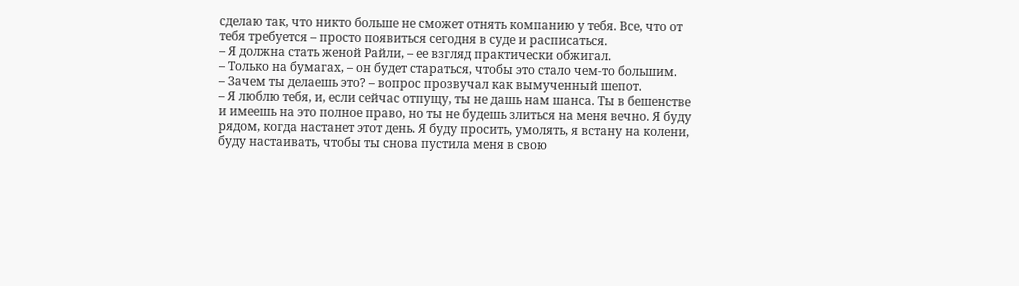сделаю так, что никто больше не сможет отнять компанию у тебя. Все, что от тебя требуется – просто появиться сегодня в суде и расписаться.
– Я должна стать женой Райли, – ее взгляд практически обжигал.
– Только на бумагах, – он будет стараться, чтобы это стало чем-то большим.
– Зачем ты делаешь это? – вопрос прозвучал как вымученный шепот.
– Я люблю тебя, и, если сейчас отпущу, ты не дашь нам шанса. Ты в бешенстве и имеешь на это полное право, но ты не будешь злиться на меня вечно. Я буду рядом, когда настанет этот день. Я буду просить, умолять, я встану на колени, буду настаивать, чтобы ты снова пустила меня в свою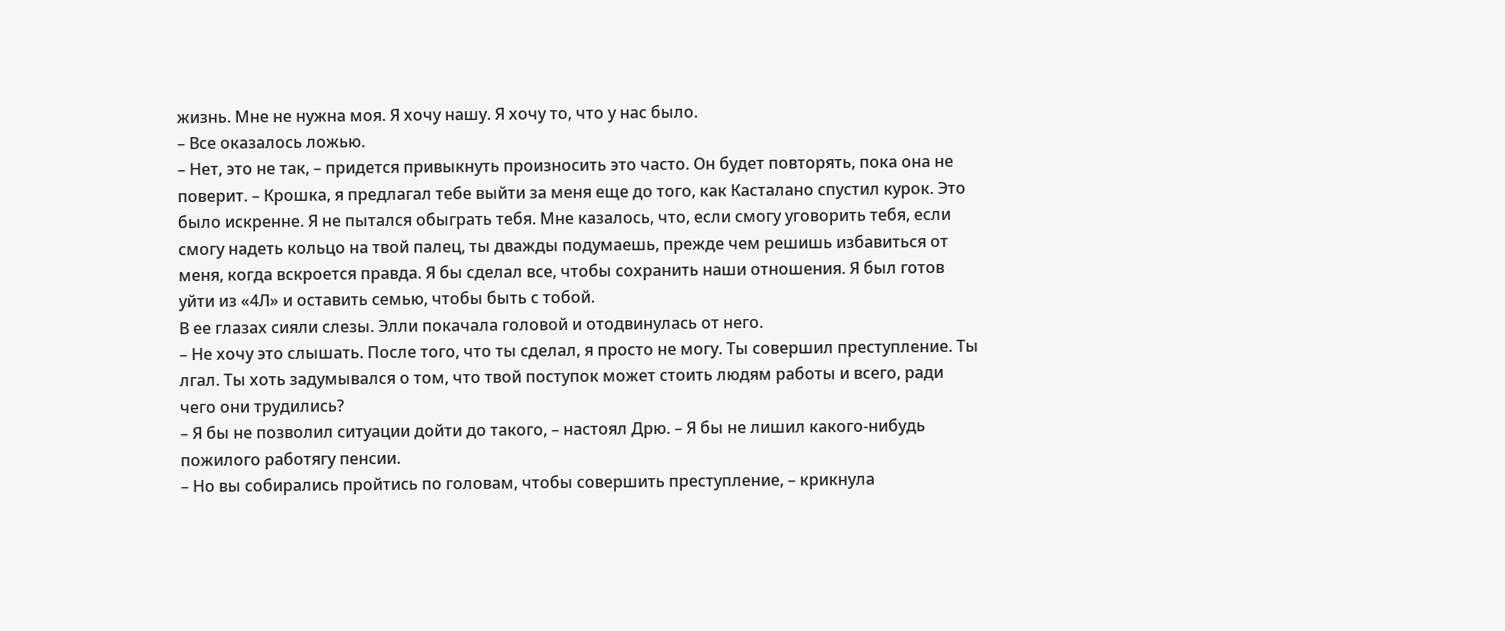жизнь. Мне не нужна моя. Я хочу нашу. Я хочу то, что у нас было.
– Все оказалось ложью.
– Нет, это не так, – придется привыкнуть произносить это часто. Он будет повторять, пока она не поверит. – Крошка, я предлагал тебе выйти за меня еще до того, как Касталано спустил курок. Это было искренне. Я не пытался обыграть тебя. Мне казалось, что, если смогу уговорить тебя, если смогу надеть кольцо на твой палец, ты дважды подумаешь, прежде чем решишь избавиться от меня, когда вскроется правда. Я бы сделал все, чтобы сохранить наши отношения. Я был готов уйти из «4Л» и оставить семью, чтобы быть с тобой.
В ее глазах сияли слезы. Элли покачала головой и отодвинулась от него.
– Не хочу это слышать. После того, что ты сделал, я просто не могу. Ты совершил преступление. Ты лгал. Ты хоть задумывался о том, что твой поступок может стоить людям работы и всего, ради чего они трудились?
– Я бы не позволил ситуации дойти до такого, – настоял Дрю. – Я бы не лишил какого-нибудь пожилого работягу пенсии.
– Но вы собирались пройтись по головам, чтобы совершить преступление, – крикнула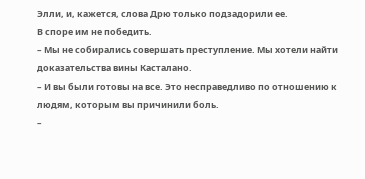Элли, и, кажется, слова Дрю только подзадорили ее.
В споре им не победить.
– Мы не собирались совершать преступление. Мы хотели найти доказательства вины Касталано.
– И вы были готовы на все. Это несправедливо по отношению к людям, которым вы причинили боль.
–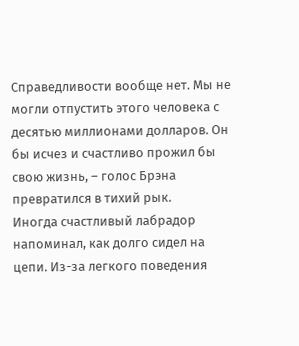Справедливости вообще нет. Мы не могли отпустить этого человека с десятью миллионами долларов. Он бы исчез и счастливо прожил бы свою жизнь, – голос Брэна превратился в тихий рык.
Иногда счастливый лабрадор напоминал, как долго сидел на цепи. Из-за легкого поведения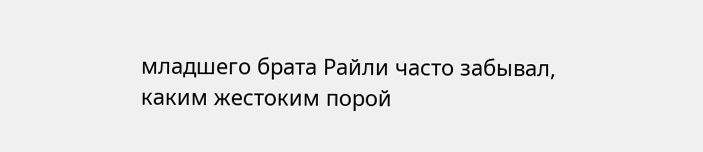младшего брата Райли часто забывал, каким жестоким порой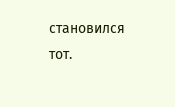становился тот.